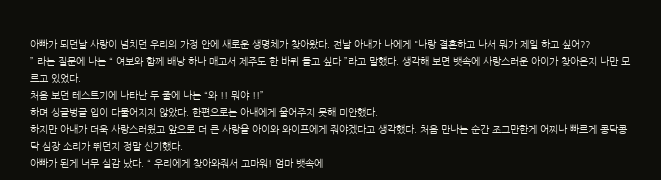아빠가 되던날 사랑이 넘치던 우리의 가정 안에 새로운 생명체가 찾아왔다. 전날 아내가 나에게 "나랑 결혼하고 나서 뭐가 제일 하고 싶어??
” 라는 질문에 나는 “ 여보와 함께 배낭 하나 매고서 제주도 한 바퀴 돌고 싶다 ”라고 말했다. 생각해 보면 뱃속에 사랑스러운 아이가 찾아온지 나만 모르고 있었다.
처음 보던 테스트기에 나타난 두 줄에 나는 “와 !! 뭐야 !!”
하며 싱글벙글 입이 다물어지지 않았다. 한편으로는 아내에게 울어주지 못해 미안했다.
하지만 아내가 더욱 사랑스러웠고 앞으로 더 큰 사랑을 아이와 와이프에게 줘야겠다고 생각했다. 처음 만나는 순간 조그만한게 어찌나 빠르게 콩닥콩닥 심장 소리가 뛰던지 정말 신기했다.
아빠가 된게 너무 실감 났다. “ 우리에게 찾아와줘서 고마워! 엄마 뱃속에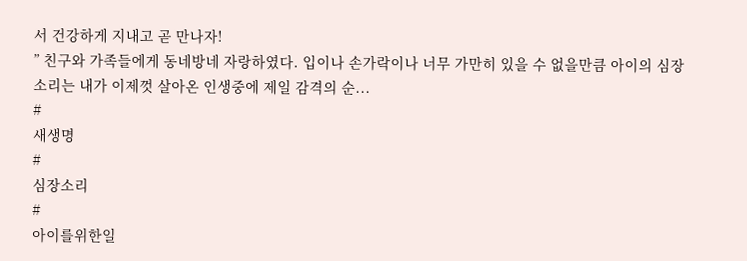서 건강하게 지내고 곧 만나자!
” 친구와 가족들에게 동네방네 자랑하였다. 입이나 손가락이나 너무 가만히 있을 수 없을만큼 아이의 심장소리는 내가 이제껏 살아온 인생중에 제일 감격의 순...
#
새생명
#
심장소리
#
아이를위한일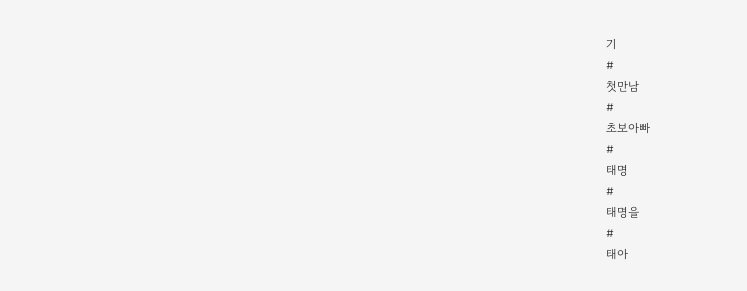기
#
첫만남
#
초보아빠
#
태명
#
태명을
#
태아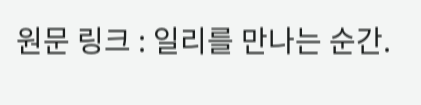원문 링크 : 일리를 만나는 순간.